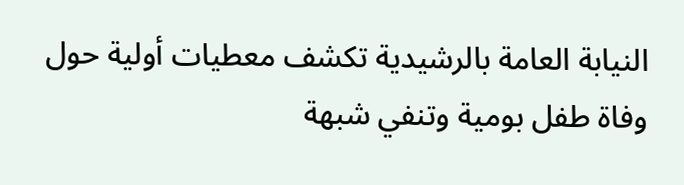النيابة العامة بالرشيدية تكشف معطيات أولية حول وفاة طفل بومية وتنفي شبهة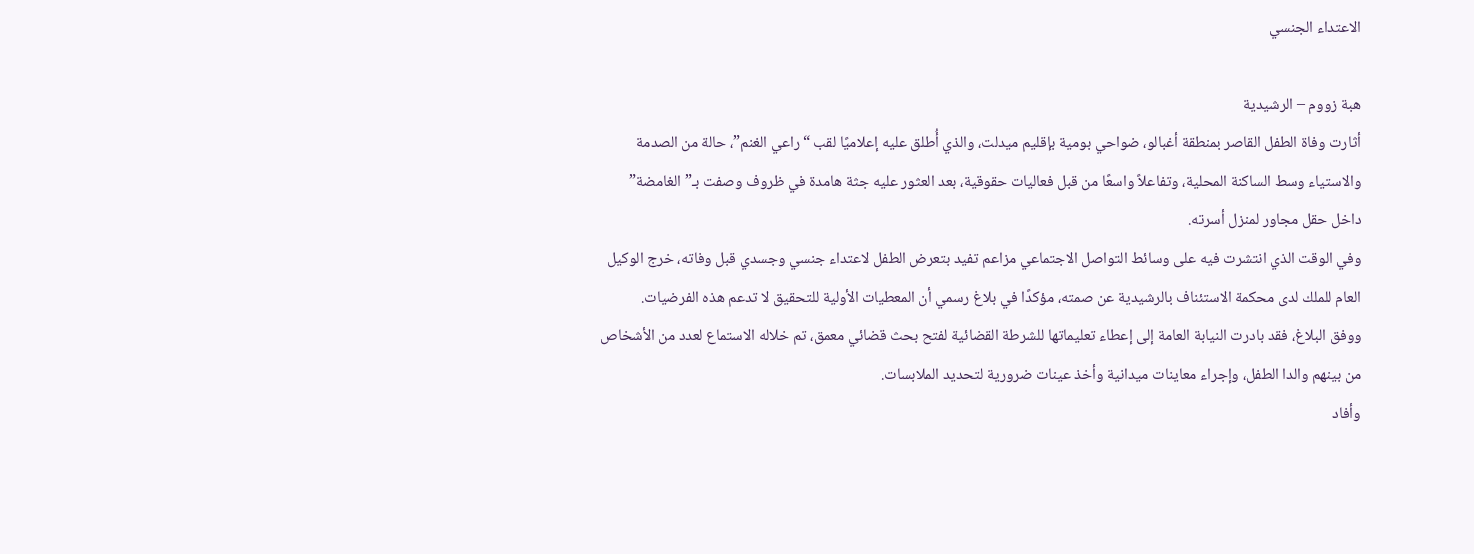الاعتداء الجنسي

هبة زووم – الرشيدية
أثارت وفاة الطفل القاصر بمنطقة أغبالو، ضواحي بومية بإقليم ميدلت، والذي أُطلق عليه إعلاميًا لقب “راعي الغنم”، حالة من الصدمة والاستياء وسط الساكنة المحلية، وتفاعلاً واسعًا من قبل فعاليات حقوقية، بعد العثور عليه جثة هامدة في ظروف وصفت بـ”الغامضة” داخل حقل مجاور لمنزل أسرته.
وفي الوقت الذي انتشرت فيه على وسائط التواصل الاجتماعي مزاعم تفيد بتعرض الطفل لاعتداء جنسي وجسدي قبل وفاته، خرج الوكيل العام للملك لدى محكمة الاستئناف بالرشيدية عن صمته، مؤكدًا في بلاغ رسمي أن المعطيات الأولية للتحقيق لا تدعم هذه الفرضيات.
ووفق البلاغ، فقد بادرت النيابة العامة إلى إعطاء تعليماتها للشرطة القضائية لفتح بحث قضائي معمق، تم خلاله الاستماع لعدد من الأشخاص من بينهم والدا الطفل، وإجراء معاينات ميدانية وأخذ عينات ضرورية لتحديد الملابسات.
وأفاد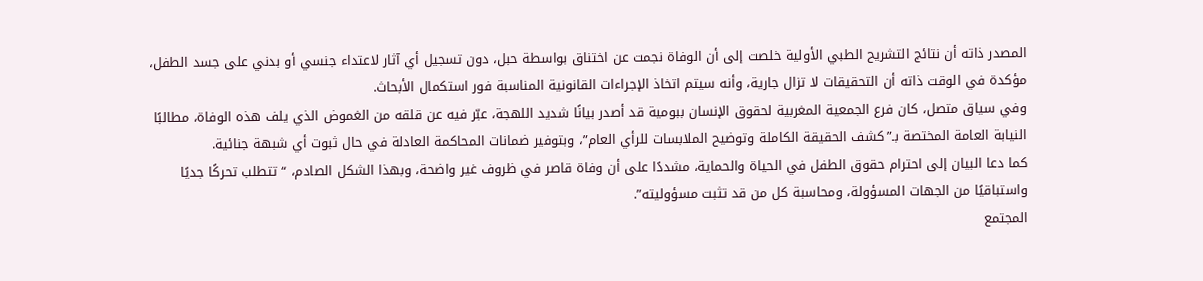المصدر ذاته أن نتائج التشريح الطبي الأولية خلصت إلى أن الوفاة نجمت عن اختناق بواسطة حبل، دون تسجيل أي آثار لاعتداء جنسي أو بدني على جسد الطفل، مؤكدة في الوقت ذاته أن التحقيقات لا تزال جارية، وأنه سيتم اتخاذ الإجراءات القانونية المناسبة فور استكمال الأبحاث.
وفي سياق متصل، كان فرع الجمعية المغربية لحقوق الإنسان ببومية قد أصدر بيانًا شديد اللهجة، عبّر فيه عن قلقه من الغموض الذي يلف هذه الوفاة، مطالبًا النيابة العامة المختصة بـ”كشف الحقيقة الكاملة وتوضيح الملابسات للرأي العام”، وبتوفير ضمانات المحاكمة العادلة في حال ثبوت أي شبهة جنائية.
كما دعا البيان إلى احترام حقوق الطفل في الحياة والحماية، مشددًا على أن وفاة قاصر في ظروف غير واضحة، وبهذا الشكل الصادم، “تتطلب تحركًا جديًا واستباقيًا من الجهات المسؤولة، ومحاسبة كل من قد تثبت مسؤوليته”.
المجتمع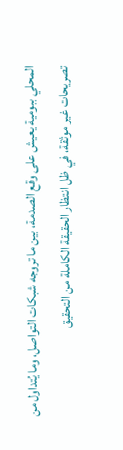المحلي ببومية يعيش على وقع الصدمة، بين ما تروجه شبكات التواصل، وما يُتداول من تصريحات غير موثقة، في ظل انتظار الحقيقة الكاملة من التحقيق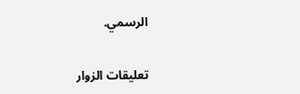الرسمي.

تعليقات الزوار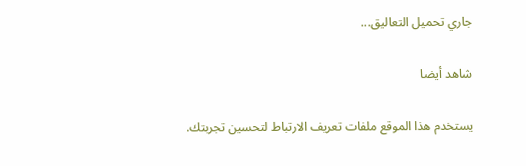جاري تحميل التعاليق...

شاهد أيضا

يستخدم هذا الموقع ملفات تعريف الارتباط لتحسين تجربتك.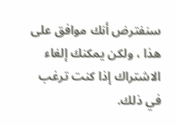سنفترض أنك موافق على هذا ، ولكن يمكنك إلغاء الاشتراك إذا كنت ترغب في ذلك.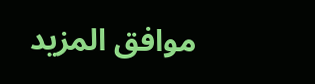موافق المزيد